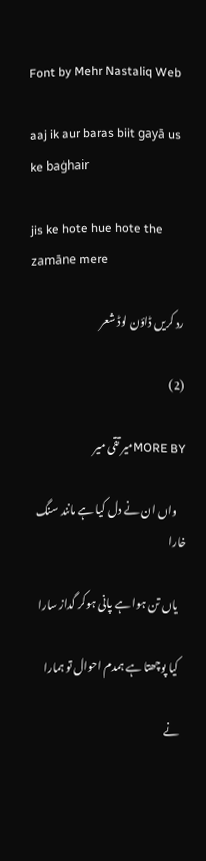Font by Mehr Nastaliq Web

aaj ik aur baras biit gayā us ke baġhair

jis ke hote hue hote the zamāne mere

رد کریں ڈاؤن لوڈ شعر

(2)

MORE BYمیر تقی میر

    واں ان نے دل کیا ہے مانند سنگ خارا

    یاں تن ہوا ہے پانی ہوکر گداز سارا

    کیا پوچھتا ہے ہمدم احوال تو ہمارا

    نے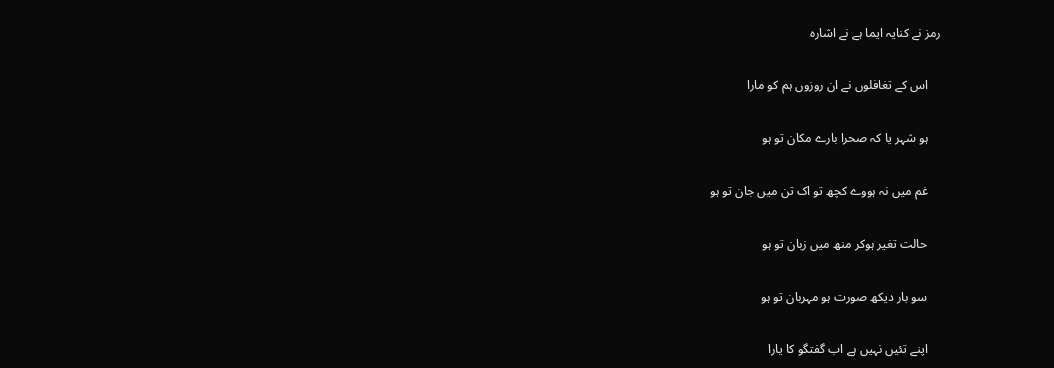رمز نے کنایہ ایما ہے نے اشارہ

    اس کے تغافلوں نے ان روزوں ہم کو مارا

    ہو شہر یا کہ صحرا بارے مکان تو ہو

    غم میں نہ ہووے کچھ تو اک تن میں جان تو ہو

    حالت تغیر ہوکر منھ میں زبان تو ہو

    سو بار دیکھ صورت ہو مہربان تو ہو

    اپنے تئیں نہیں ہے اب گفتگو کا یارا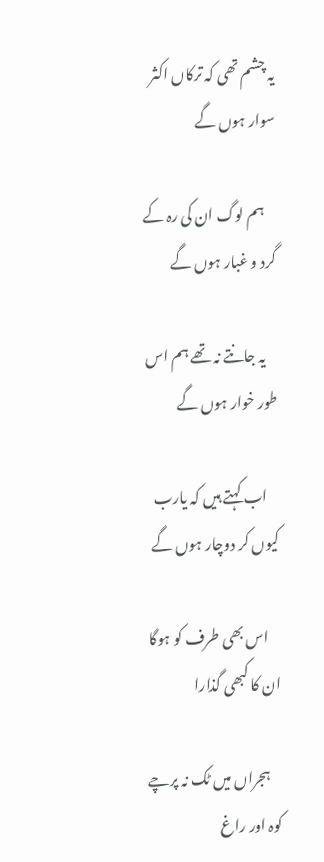یہ چشم تھی کہ ترکاں اکثر سوار ہوں گے

    ہم لوگ ان کی رہ کے گرد و غبار ہوں گے

    یہ جانتے نہ تھے ہم اس طور خوار ہوں گے

    اب کہتے ہیں کہ یارب کیوں کر دوچار ہوں گے

    اس بھی طرف کو ہوگا ان کا کبھی گذارا

    ہجراں میں ٹک نہ پرچے کوہ اور راغ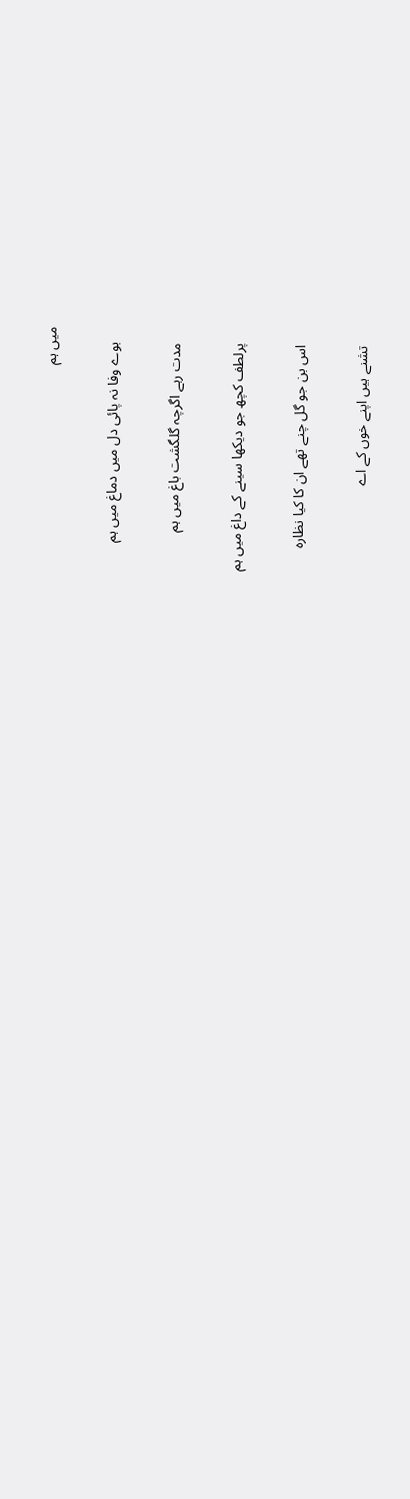میں ہم

    بوے وفا نہ پائی دل میں دماغ میں ہم

    مدت رہے اگرچہ گلگشت باغ میں ہم

    پرلطف کچھ جو دیکھا سینے کے داغ میں ہم

    اس بن جو گل چنے تھے ان کا کیا نظارہ

    تشنے ہیں اپنے خوں کے اے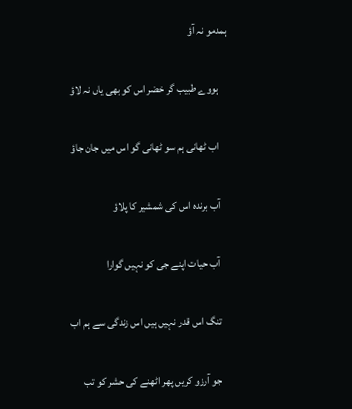ہمدمو نہ آؤ

    ہووے طبیب گر خضر اس کو بھی یاں نہ لاؤ

    اب ٹھانی ہم سو ٹھانی گو اس میں جان جاؤ

    آب برندہ اس کی شمشیر کا پلاؤ

    آب حیات اپنے جی کو نہیں گوارا

    تنگ اس قدر نہیں ہیں اس زندگی سے ہم اب

    جو آرزو کریں پھر اٹھنے کی حشر کو تب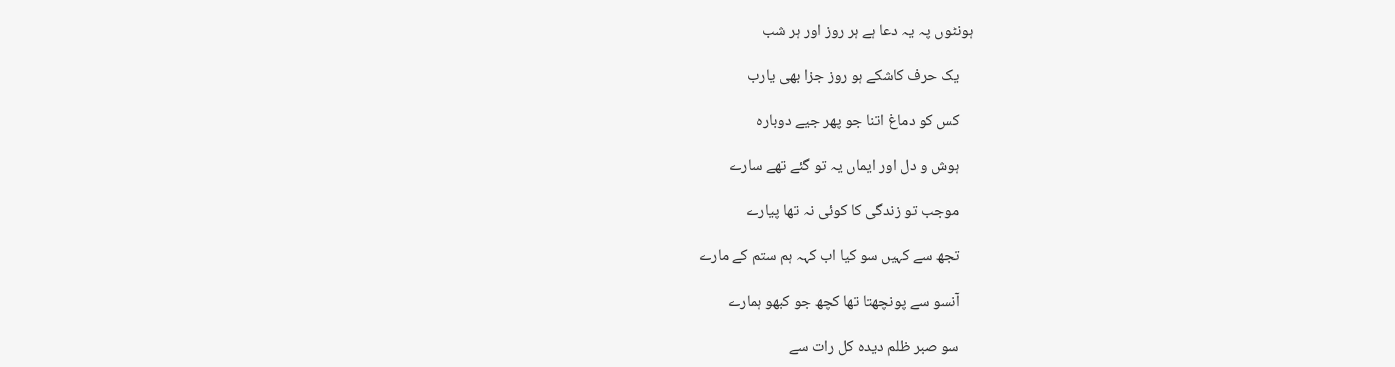ہونٹوں پہ یہ دعا ہے ہر روز اور ہر شب

    یک حرف کاشکے ہو روز جزا بھی یارب

    کس کو دماغ اتنا جو پھر جیے دوبارہ

    ہوش و دل اور ایماں یہ تو گئے تھے سارے

    موجب تو زندگی کا کوئی نہ تھا پیارے

    تجھ سے کہیں سو کیا اب کہہ ہم ستم کے مارے

    آنسو سے پونچھتا تھا کچھ جو کبھو ہمارے

    سو صبر ظلم دیدہ کل رات سے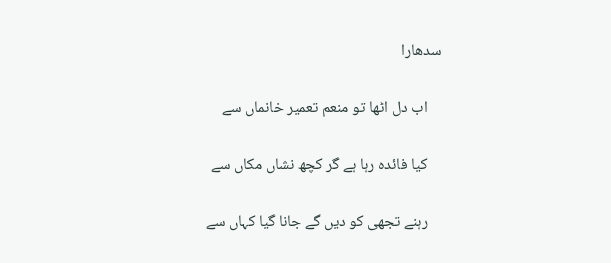سدھارا

    اب دل اٹھا تو منعم تعمیر خانماں سے

    کیا فائدہ رہا ہے گر کچھ نشاں مکاں سے

    رہنے تجھی کو دیں گے جانا گیا کہاں سے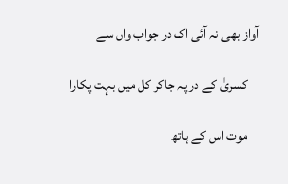آواز بھی نہ آئی اک در جواب واں سے

    کسریٰ کے در پہ جاکر کل میں بہت پکارا

    موت اس کے ہاتھ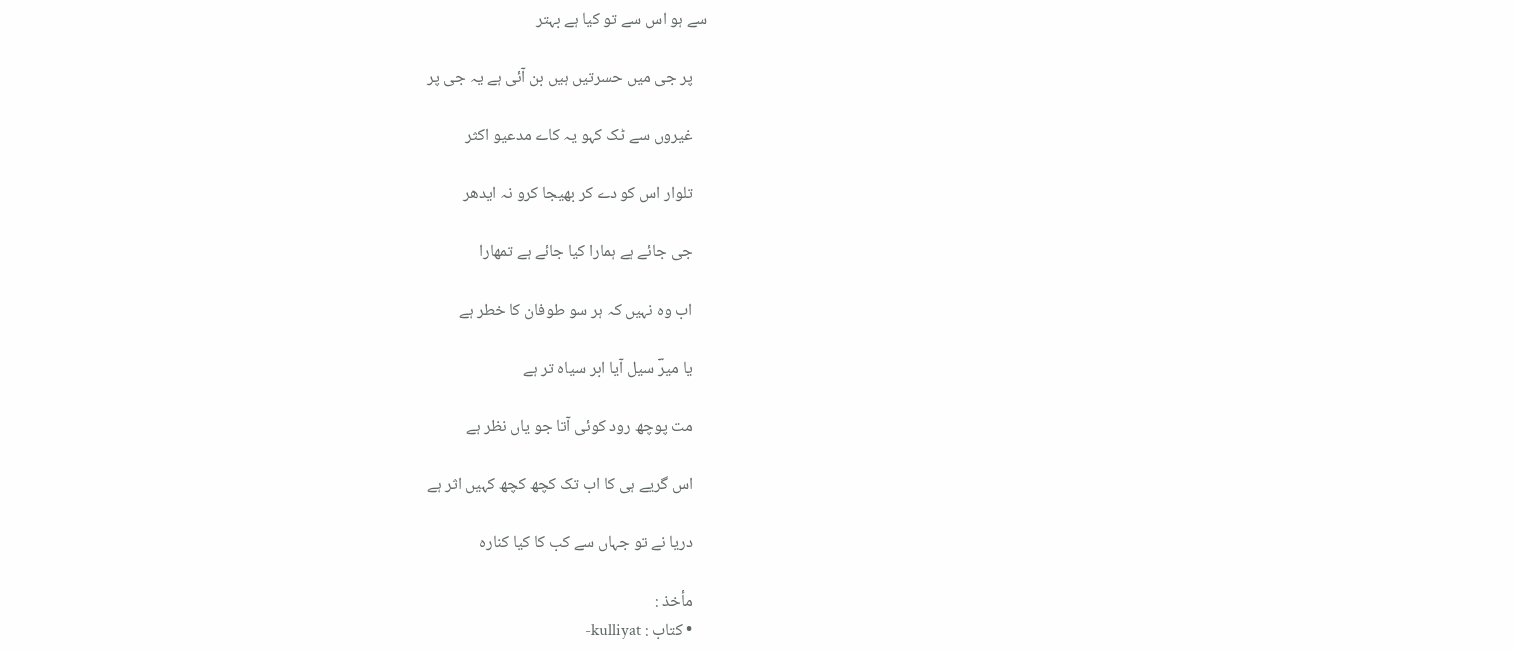سے ہو اس سے تو کیا ہے بہتر

    پر جی میں حسرتیں ہیں بن آئی ہے یہ جی پر

    غیروں سے ٹک کہو یہ کاے مدعیو اکثر

    تلوار اس کو دے کر بھیجا کرو نہ ایدھر

    جی جائے ہے ہمارا کیا جائے ہے تمھارا

    اب وہ نہیں کہ ہر سو طوفان کا خطر ہے

    یا میرؔ سیل آیا ابر سیاہ تر ہے

    مت پوچھ رود کوئی آتا جو یاں نظر ہے

    اس گریے ہی کا اب تک کچھ کچھ کہیں اثر ہے

    دریا نے تو جہاں سے کب کا کیا کنارہ

    مأخذ :
    • کتاب : kulliyat-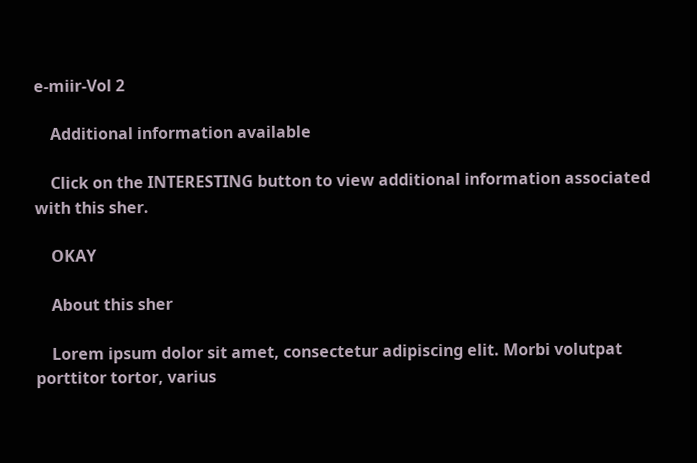e-miir-Vol 2

    Additional information available

    Click on the INTERESTING button to view additional information associated with this sher.

    OKAY

    About this sher

    Lorem ipsum dolor sit amet, consectetur adipiscing elit. Morbi volutpat porttitor tortor, varius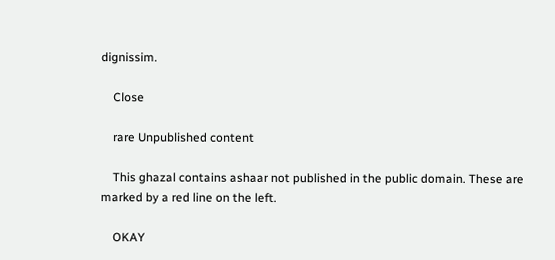dignissim.

    Close

    rare Unpublished content

    This ghazal contains ashaar not published in the public domain. These are marked by a red line on the left.

    OKAY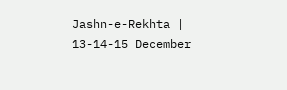Jashn-e-Rekhta | 13-14-15 December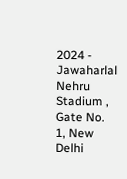2024 - Jawaharlal Nehru Stadium , Gate No. 1, New Delhi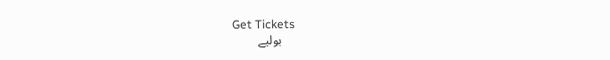Get Tickets
    بولیے